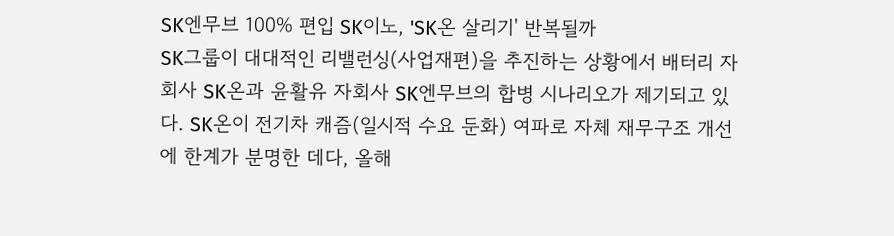SK엔무브 100% 편입 SK이노, 'SK온 살리기' 반복될까
SK그룹이 대대적인 리밸런싱(사업재편)을 추진하는 상황에서 배터리 자회사 SK온과 윤활유 자회사 SK엔무브의 합병 시나리오가 제기되고 있다. SK온이 전기차 캐즘(일시적 수요 둔화) 여파로 자체 재무구조 개선에 한계가 분명한 데다, 올해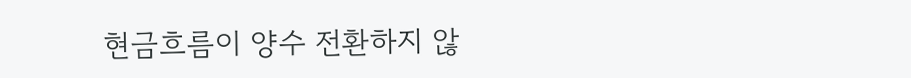현금흐름이 양수 전환하지 않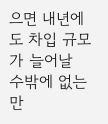으면 내년에도 차입 규모가 늘어날 수밖에 없는 만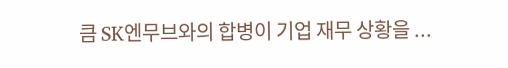큼 SK엔무브와의 합병이 기업 재무 상황을 ...